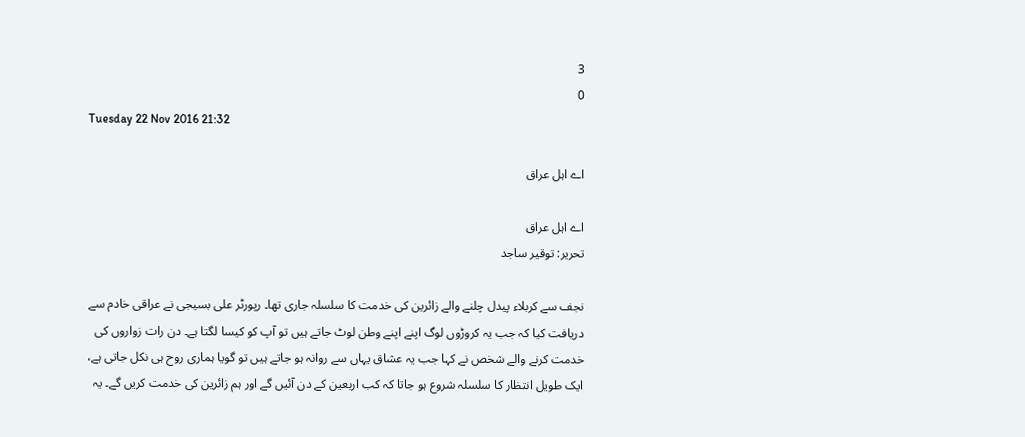3
0
Tuesday 22 Nov 2016 21:32

اے اہل عراق

اے اہل عراق
تحریر: توقیر ساجد

نجف سے کربلاء پیدل چلنے والے زائرین کی خدمت کا سلسلہ جاری تھا۔ رپورٹر علی بسیجی نے عراقی خادم سے دریافت کیا کہ جب یہ کروڑوں لوگ اپنے اپنے وطن لوٹ جاتے ہیں تو آپ کو کیسا لگتا ہے۔ دن رات زواروں کی خدمت کرنے والے شخص نے کہا جب یہ عشاق یہاں سے روانہ ہو جاتے ہیں تو گویا ہماری روح ہی نکل جاتی ہے، ایک طویل انتظار کا سلسلہ شروع ہو جاتا کہ کب اربعین کے دن آئیں گے اور ہم زائرین کی خدمت کریں گے۔ یہ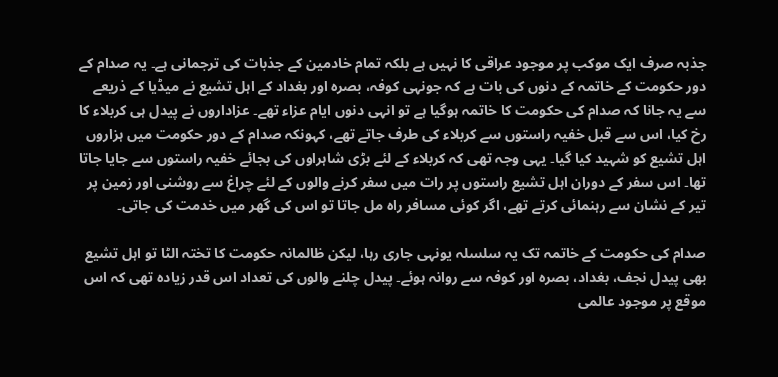جذبہ صرف ایک موکب پر موجود عراقی کا نہیں ہے بلکہ تمام خادمین کے جذبات کی ترجمانی ہے۔ یہ صدام کے دور حکومت کے خاتمہ کے دنوں کی بات ہے کہ جونہی کوفہ، بصرہ اور بغداد کے اہل تشیع نے میڈیا کے ذریعے سے یہ جانا کہ صدام کی حکومت کا خاتمہ ہوگیا ہے تو انہی دنوں ایام عزاء تھے۔ عزاداروں نے پیدل ہی کربلاء کا رخ کیا، اس سے قبل خفیہ راستوں سے کربلاء کی طرف جاتے تھے، کہونکہ صدام کے دور حکومت میں ہزاروں اہل تشیع کو شہید کیا گیا۔ یہی وجہ تھی کہ کربلاء کے لئے بڑی شاہراوں کی بجائے خفیہ راستوں سے جایا جاتا تھا۔ اس سفر کے دوران اہل تشیع راستوں پر رات میں سفر کرنے والوں کے لئے چراغ سے روشنی اور زمین پر تیر کے نشان سے رہنمائی کرتے تھے، اگر کوئی مسافر راہ مل جاتا تو اس کی گھر میں خدمت کی جاتی۔

صدام کی حکومت کے خاتمہ تک یہ سلسلہ یونہی جاری رہا، لیکن ظالمانہ حکومت کا تختہ الٹا تو اہل تشیع بھی پیدل نجف، بغداد، بصرہ اور کوفہ سے روانہ ہوئے۔ پیدل چلنے والوں کی تعداد اس قدر زیادہ تھی کہ اس موقع پر موجود عالمی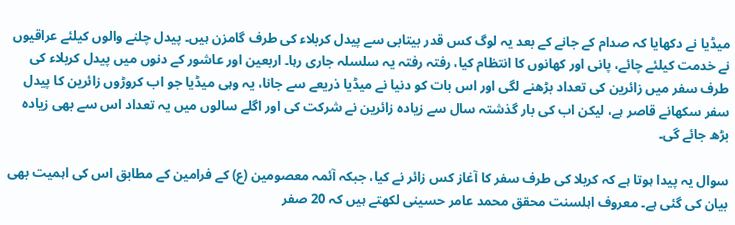میڈیا نے دکھایا کہ صدام کے جانے کے بعد یہ لوگ کس قدر بیتابی سے پیدل کربلاء کی طرف گامزن ہیں۔ پیدل چلنے والوں کیلئے عراقیوں نے خدمت کیلئے چائے، پانی اور کھانوں کا انتظام کیا، رفتہ رفتہ یہ سلسلہ جاری رہا۔ اربعین اور عاشور کے دنوں میں پیدل کربلاء کی طرف سفر میں زائرین کی تعداد بڑھنے لگی اور اس بات کو دنیا نے میڈیا ذریعے سے جانا، یہ وہی میڈیا جو اب کروڑوں زائرین کا پیدل سفر سکھانے قاصر ہے، لیکن اب کی بار گذشتہ سال سے زیادہ زائرین نے شرکت کی اور اگلے سالوں میں یہ تعداد اس سے بھی زیادہ بڑھ جائے گی۔

سوال یہ پیدا ہوتا ہے کہ کربلا کی طرف سفر کا آغاز کس زائر نے کیا، جبکہ آئمہ معصومین (ع) کے فرامین کے مطابق اس کی اہمیت بھی بیان کی گئی ہے۔ معروف اہلسنت محقق محمد عامر حسینی لکھتے ہیں کہ 20 صفر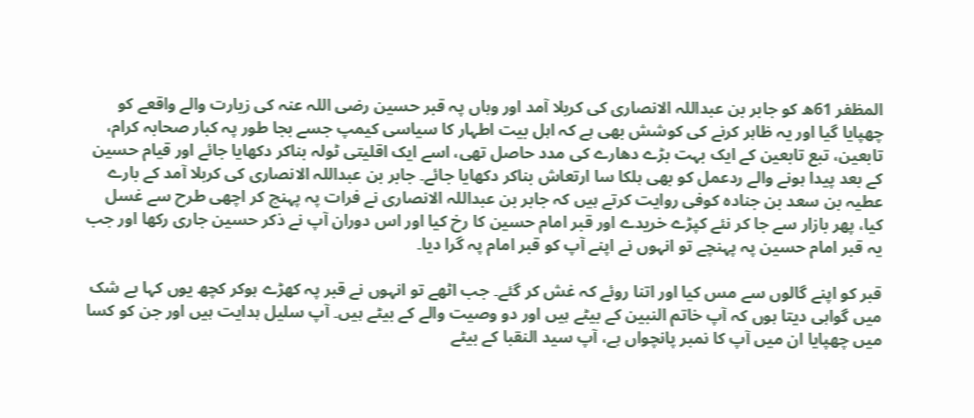المظفر 61ھ کو جابر بن عبداللہ الانصاری کی کربلا آمد اور وہاں پہ قبر حسین رضی اللہ عنہ کی زیارت والے واقعے کو چھپایا گیا اور یہ ظاہر کرنے کی کوشش بھی ہے کہ اہل بیت اطہار کا سیاسی کیمپ جسے بجا طور پہ کبار صحابہ کرام، تابعین، تبع تابعین کے ایک بہت بڑے دھارے کی مدد حاصل تھی، اسے ایک اقلیتی ٹولہ بناکر دکھایا جائے اور قیام حسین کے بعد پیدا ہونے والے ردعمل کو بھی ہلکا سا ارتعاش بناکر دکھایا جائے۔ جابر بن عبداللہ الانصاری کی کربلا آمد کے بارے عطیہ بن سعد بن جنادہ کوفی روایت کرتے ہیں کہ جابر بن عبداللہ الانصاری نے فرات پہ پہنچ کر اچھی طرح سے غسل کیا، پھر بازار سے جا کر نئے کپڑے خریدے اور قبر امام حسین کا رخ کیا اور اس دوران آپ نے ذکر حسین جاری رکھا اور جب یہ قبر امام حسین پہ پہنچے تو انہوں نے اپنے آپ کو قبر امام پہ گرا دیا۔

قبر کو اپنے گالوں سے مس کیا اور اتنا روئے کہ غش کر گئے۔ جب اٹھے تو انہوں نے قبر پہ کھڑے ہوکر کچھ یوں کہا بے شک میں گواہی دیتا ہوں کہ آپ خاتم النبین کے بیٹے ہیں اور دو وصیت والے کے بیٹے ہیں۔ آپ سلیل ہدایت ہیں اور جن کو کسا میں چھپایا ان میں آپ کا نمبر پانچواں ہے، آپ سید النقبا کے بیٹے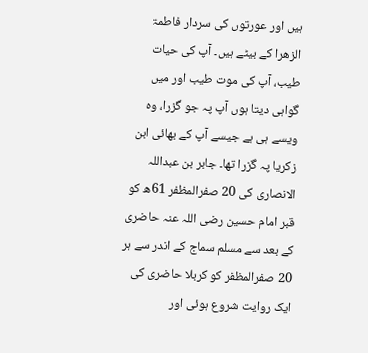ہیں اور عورتوں کی سردار فاطمۃ الزھرا کے بیٹے ہیں۔ آپ کی حیات طیب، آپ کی موت طیب اور میں گواہی دیتا ہوں آپ پہ جو گزرا، وہ ویسے ہی ہے جیسے آپ کے بھائی ابن زکریا پہ گزرا تھا۔ جابر بن عبداللہ الانصاری کی 20 صفرالمظفر 61ھ کو قبر امام حسین رضی اللہ عنہ حاضری کے بعد سے مسلم سماج کے اندر سے ہر 20 صفرالمظفر کو کربلا حاضری کی ایک روایت شروع ہوئی اور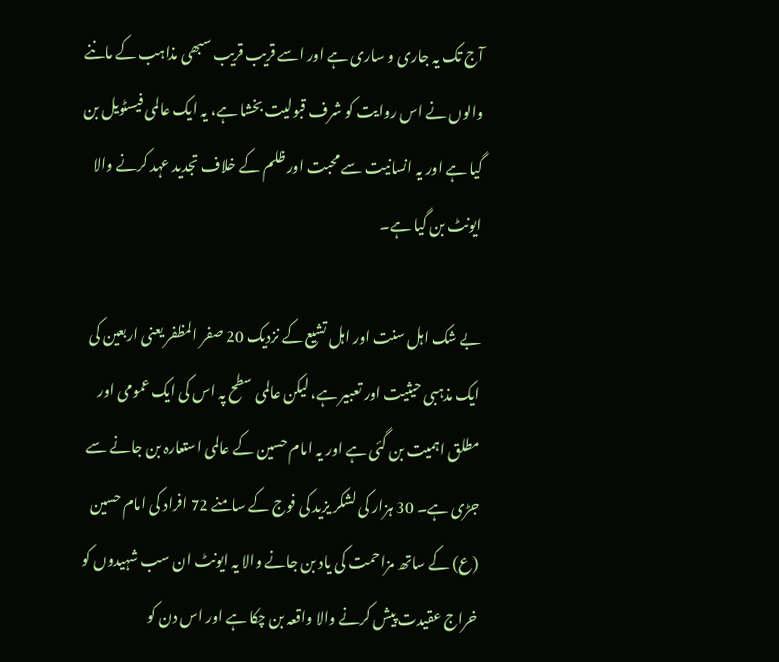آج تک یہ جاری و ساری ہے اور اسے قریب قریب سبھی مذاہب کے ماننے والوں نے اس روایت کو شرف قبولیت بخشا ہے، یہ ایک عالمی فیسٹویل بن گیا ہے اور یہ انسانیت سے محبت اور ظلم کے خلاف تجدید عہد کرنے والا ایونٹ بن گیا ہے۔

بے شک اہل سنت اور اہل تشیع کے نزدیک 20 صفر المظفر یعنی اربعین کی ایک مذہبی حیثیت اور تعبیر ہے، لیکن عالمی سطح پہ اس کی ایک عمومی اور مطلق اہمیت بن گئی ہے اور یہ امام حسین کے عالمی استعارہ بن جانے سے جڑی ہے۔ 30 ہزار کی لشکر یزید کی فوج کے سامنے 72 افراد کی امام حسین (ع) کے ساتھ مزاحمت کی یاد بن جانے والا یہ ایونٹ ان سب شہیدوں کو خراج عقیدت پیش کرنے والا واقعہ بن چکا ہے اور اس دن کو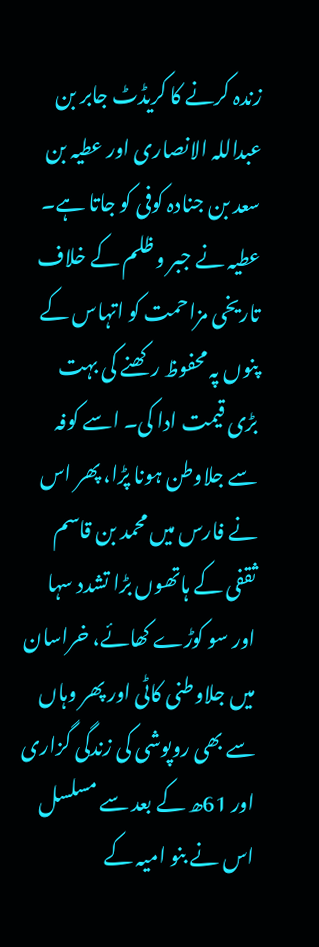زندہ کرنے کا کریڈٹ جابر بن عبداللہ الانصاری اور عطیہ بن سعد بن جنادہ کوفی کو جاتا ہے۔ عطیہ نے جبر و ظلم کے خلاف تاریخی مزاحمت کو اتہاس کے پنوں پہ محفوظ رکھنے کی بہت بڑی قیمت ادا کی۔ اسے کوفہ سے جلاوطن ہونا پڑا، پھر اس نے فارس میں محمد بن قاسم ثقفی کے ہاتھوں بڑا تشدد سہا اور سو کوڑے کھائے، خراسان میں جلاوطنی کاٹی اور پھر وہاں سے بھی روپوشی کی زندگی گزاری اور 61ھ کے بعد سے مسلسل اس نے بنو امیہ کے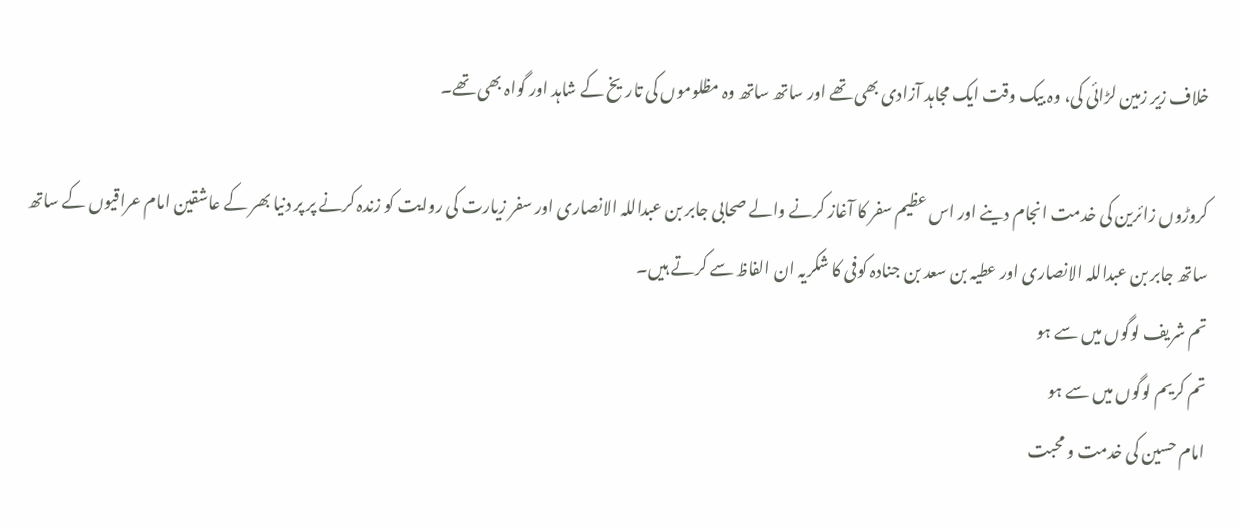خلاف زیر زمین لڑائی کی، وہ بیک وقت ایک مجاہد آزادی بھی تھے اور ساتھ ساتھ وہ مظلوموں کی تاریخ کے شاہد اور گواہ بھی تھے۔

کروڑوں زائرین کی خدمت انجام دینے اور اس عظیم سفر کا آغاز کرنے والے صحابی جابر بن عبداللہ الانصاری اور سفر زیارت کی روایت کو زندہ کرنے پر پر دنیا بھر کے عاشقین امام عراقیوں کے ساتھ ساتھ جابر بن عبداللہ الانصاری اور عطیہ بن سعد بن جنادہ کوفی کا شکریہ ان الفاظ سے کرتے ہیں۔
تم شریف لوگوں میں سے ہو
تم کریم لوگوں میں سے ہو
امام حسین کی خدمت و محبت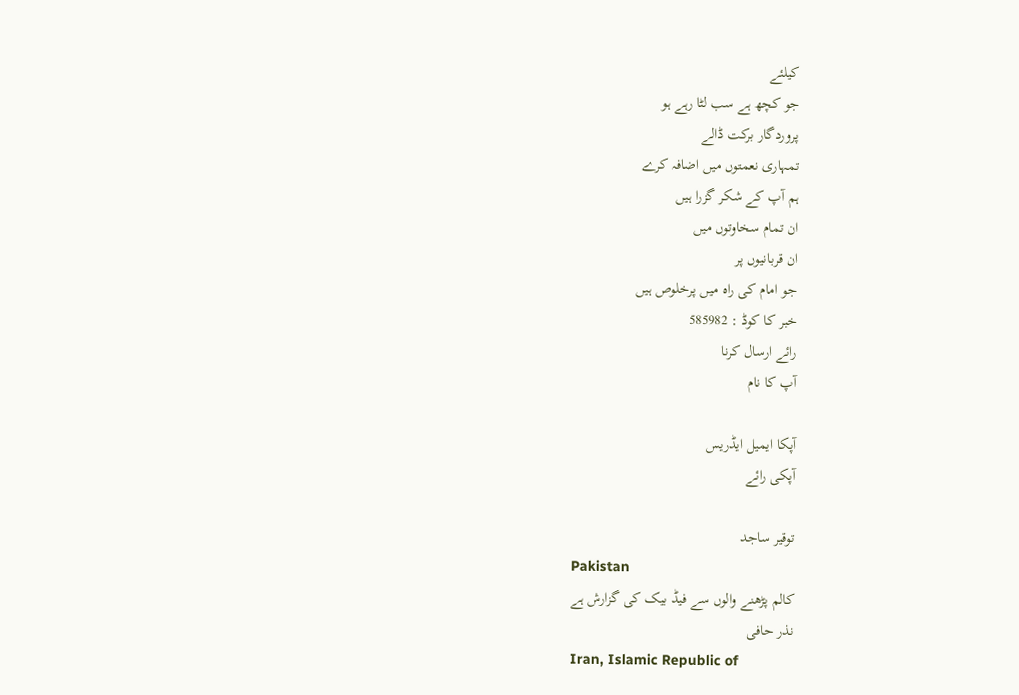کیلئے
جو کچھ ہے سب لٹا رہے ہو
پروردگار برکت ڈالے
تمہاری نعمتوں میں اضافہ کرے
ہم آپ کے شکر گزرا ہیں
ان تمام سخاوتوں میں
ان قربانیوں پر
جو امام کی راہ میں پرخلوص ہیں
خبر کا کوڈ : 585982
رائے ارسال کرنا
آپ کا نام

آپکا ایمیل ایڈریس
آپکی رائے

توقیر ساجد
Pakistan
کالم پڑھنے والوں سے فیڈ بیک کی گزارش ہے
نذر حافی
Iran, Islamic Republic of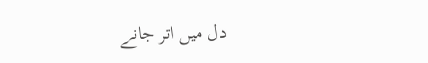دل میں اتر جانے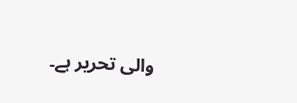والی تحریر ہے۔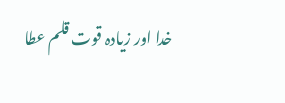خدا اور زیادہ قوت قلم عطا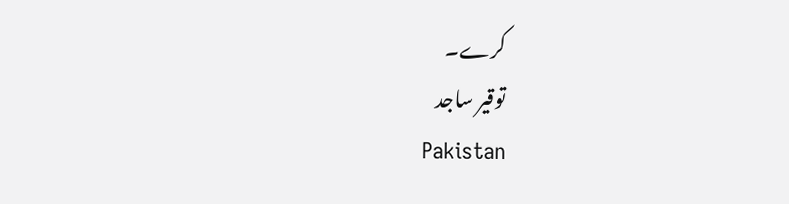کرے۔
توقیر ساجد
Pakistan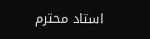استاد محترم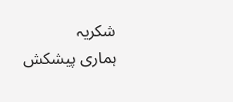شکریہ
ہماری پیشکش